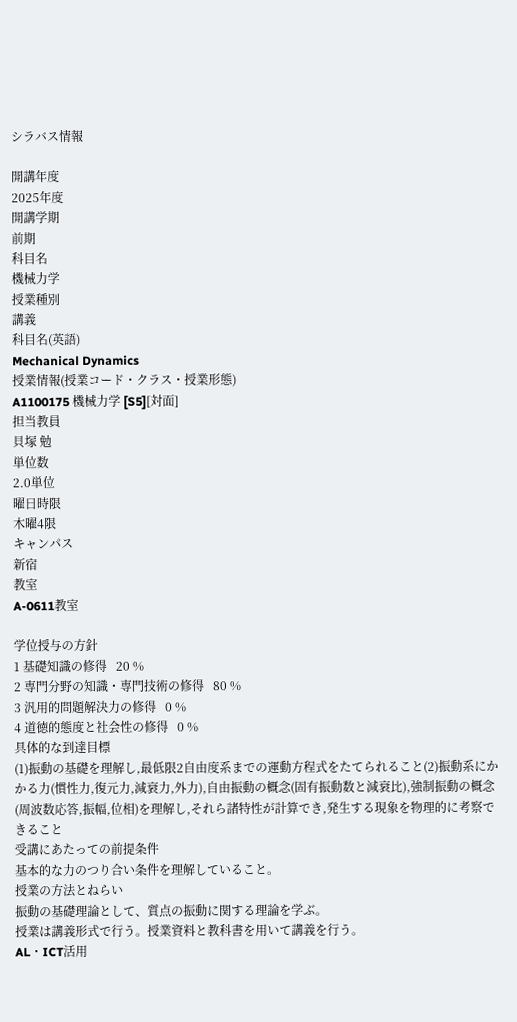シラバス情報

開講年度
2025年度
開講学期
前期
科目名
機械力学
授業種別
講義
科目名(英語)
Mechanical Dynamics
授業情報(授業コード・クラス・授業形態)
A1100175 機械力学 [S5][対面]
担当教員
貝塚 勉
単位数
2.0単位
曜日時限
木曜4限
キャンパス
新宿
教室
A-0611教室

学位授与の方針
1 基礎知識の修得   20 %
2 専門分野の知識・専門技術の修得   80 %
3 汎用的問題解決力の修得   0 %
4 道徳的態度と社会性の修得   0 %
具体的な到達目標
(1)振動の基礎を理解し,最低限2自由度系までの運動方程式をたてられること(2)振動系にかかる力(慣性力,復元力,減衰力,外力),自由振動の概念(固有振動数と減衰比),強制振動の概念(周波数応答,振幅,位相)を理解し,それら諸特性が計算でき,発生する現象を物理的に考察できること
受講にあたっての前提条件
基本的な力のつり合い条件を理解していること。
授業の方法とねらい
振動の基礎理論として、質点の振動に関する理論を学ぶ。
授業は講義形式で行う。授業資料と教科書を用いて講義を行う。
AL・ICT活用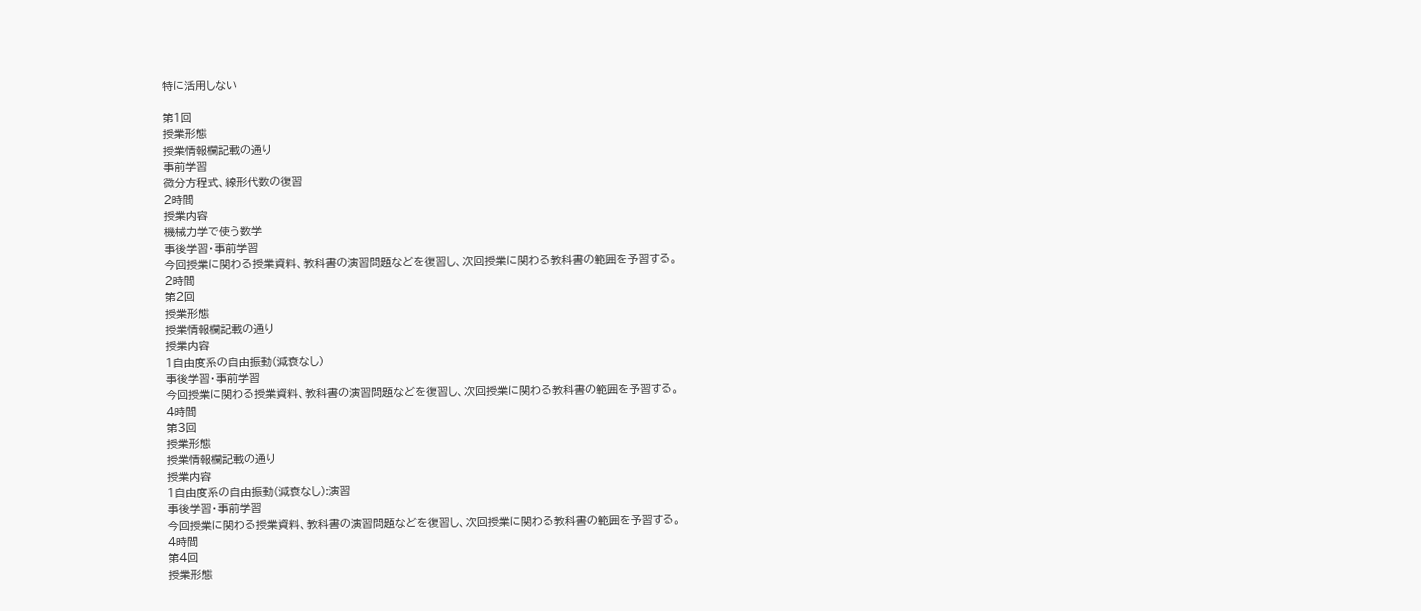特に活用しない

第1回
授業形態
授業情報欄記載の通り
事前学習
微分方程式、線形代数の復習
2時間
授業内容
機械力学で使う数学
事後学習・事前学習
今回授業に関わる授業資料、教科書の演習問題などを復習し、次回授業に関わる教科書の範囲を予習する。
2時間
第2回
授業形態
授業情報欄記載の通り
授業内容
1自由度系の自由振動(減衰なし)
事後学習・事前学習
今回授業に関わる授業資料、教科書の演習問題などを復習し、次回授業に関わる教科書の範囲を予習する。
4時間
第3回
授業形態
授業情報欄記載の通り
授業内容
1自由度系の自由振動(減衰なし):演習
事後学習・事前学習
今回授業に関わる授業資料、教科書の演習問題などを復習し、次回授業に関わる教科書の範囲を予習する。
4時間
第4回
授業形態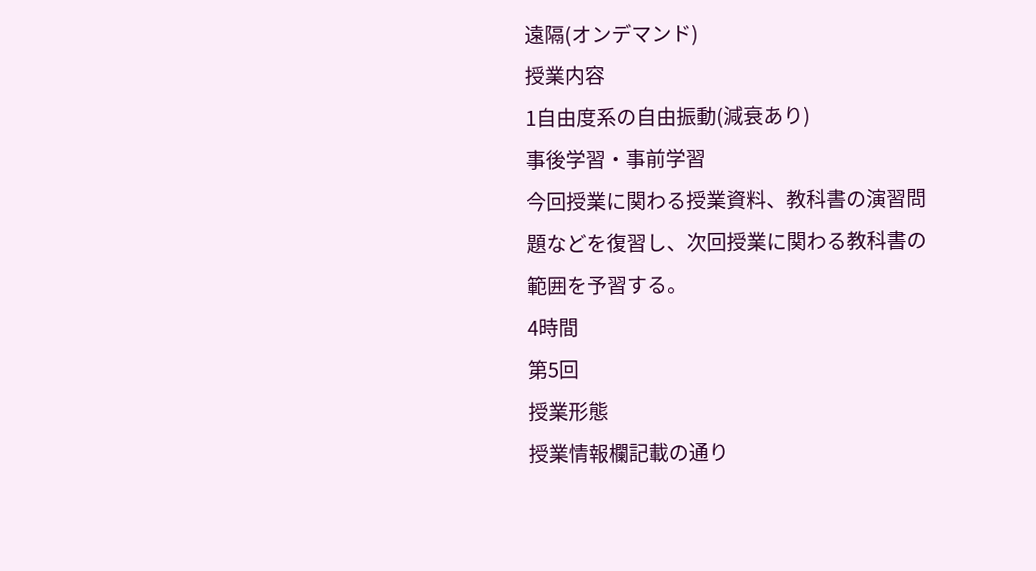遠隔(オンデマンド)
授業内容
1自由度系の自由振動(減衰あり)
事後学習・事前学習
今回授業に関わる授業資料、教科書の演習問題などを復習し、次回授業に関わる教科書の範囲を予習する。
4時間
第5回
授業形態
授業情報欄記載の通り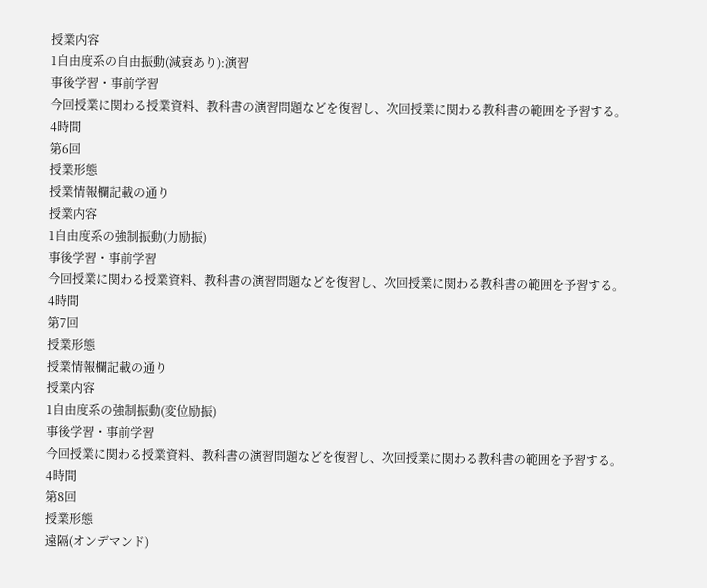授業内容
1自由度系の自由振動(減衰あり):演習
事後学習・事前学習
今回授業に関わる授業資料、教科書の演習問題などを復習し、次回授業に関わる教科書の範囲を予習する。
4時間
第6回
授業形態
授業情報欄記載の通り
授業内容
1自由度系の強制振動(力励振)
事後学習・事前学習
今回授業に関わる授業資料、教科書の演習問題などを復習し、次回授業に関わる教科書の範囲を予習する。
4時間
第7回
授業形態
授業情報欄記載の通り
授業内容
1自由度系の強制振動(変位励振)
事後学習・事前学習
今回授業に関わる授業資料、教科書の演習問題などを復習し、次回授業に関わる教科書の範囲を予習する。
4時間
第8回
授業形態
遠隔(オンデマンド)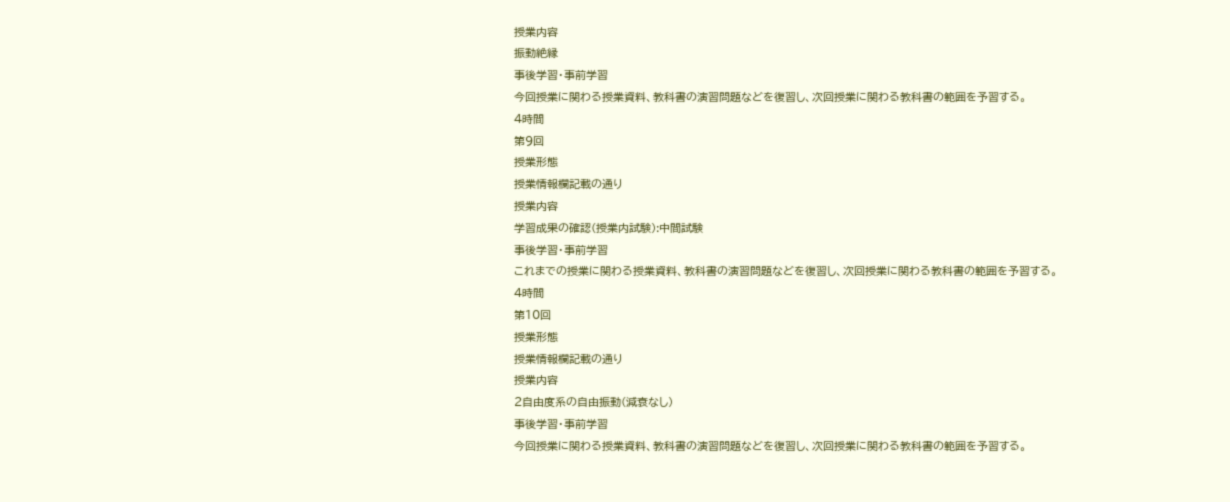授業内容
振動絶縁
事後学習・事前学習
今回授業に関わる授業資料、教科書の演習問題などを復習し、次回授業に関わる教科書の範囲を予習する。
4時間
第9回
授業形態
授業情報欄記載の通り
授業内容
学習成果の確認(授業内試験):中間試験
事後学習・事前学習
これまでの授業に関わる授業資料、教科書の演習問題などを復習し、次回授業に関わる教科書の範囲を予習する。
4時間
第10回
授業形態
授業情報欄記載の通り
授業内容
2自由度系の自由振動(減衰なし)
事後学習・事前学習
今回授業に関わる授業資料、教科書の演習問題などを復習し、次回授業に関わる教科書の範囲を予習する。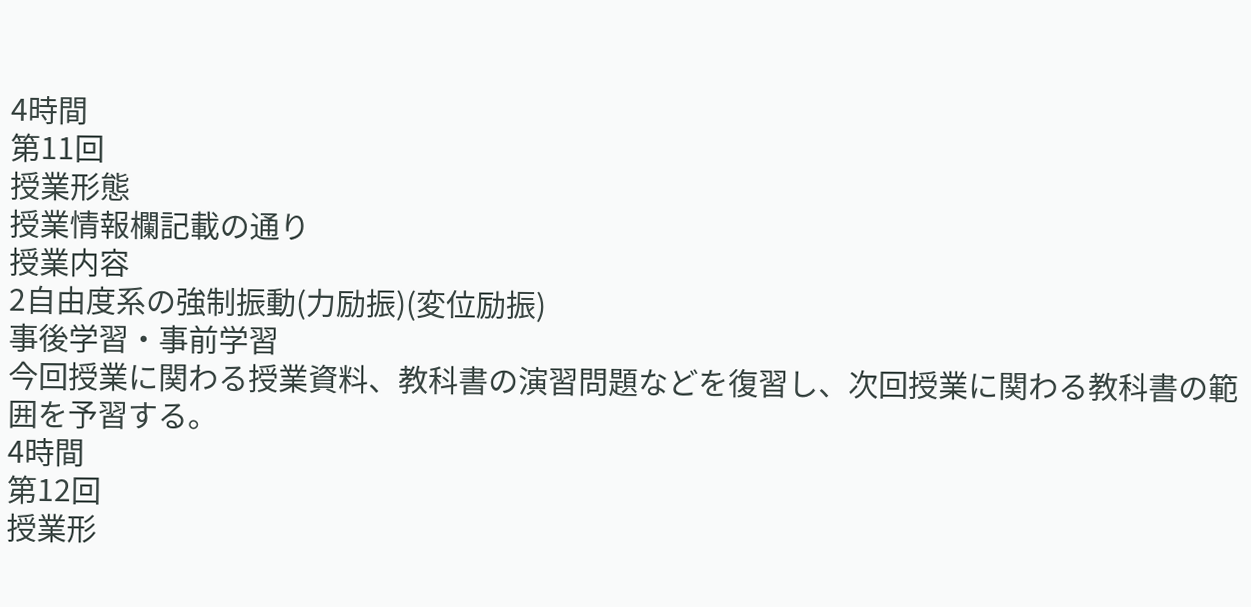4時間
第11回
授業形態
授業情報欄記載の通り
授業内容
2自由度系の強制振動(力励振)(変位励振)
事後学習・事前学習
今回授業に関わる授業資料、教科書の演習問題などを復習し、次回授業に関わる教科書の範囲を予習する。
4時間
第12回
授業形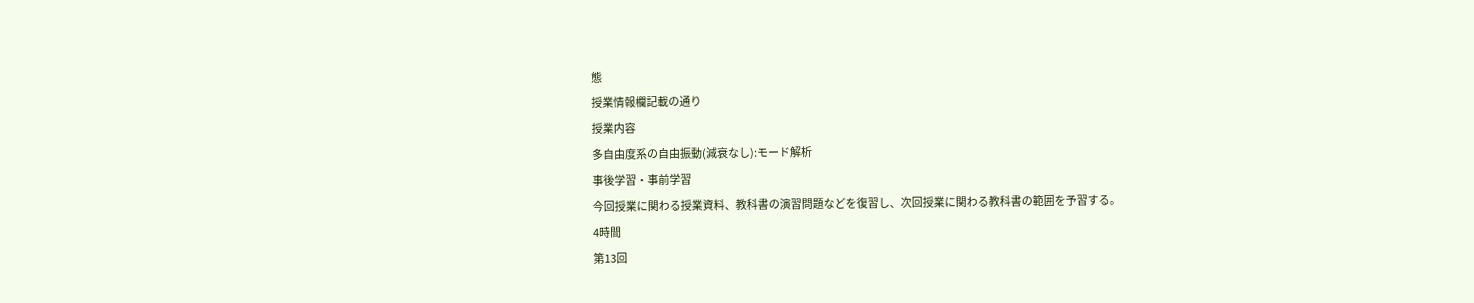態
授業情報欄記載の通り
授業内容
多自由度系の自由振動(減衰なし):モード解析
事後学習・事前学習
今回授業に関わる授業資料、教科書の演習問題などを復習し、次回授業に関わる教科書の範囲を予習する。
4時間
第13回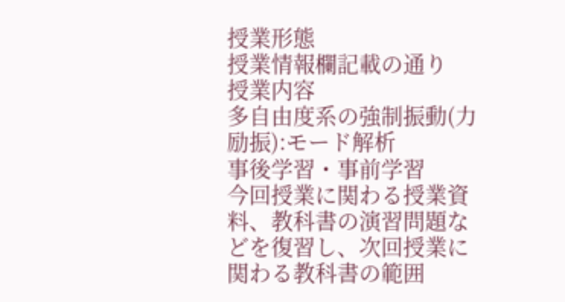授業形態
授業情報欄記載の通り
授業内容
多自由度系の強制振動(力励振):モード解析
事後学習・事前学習
今回授業に関わる授業資料、教科書の演習問題などを復習し、次回授業に関わる教科書の範囲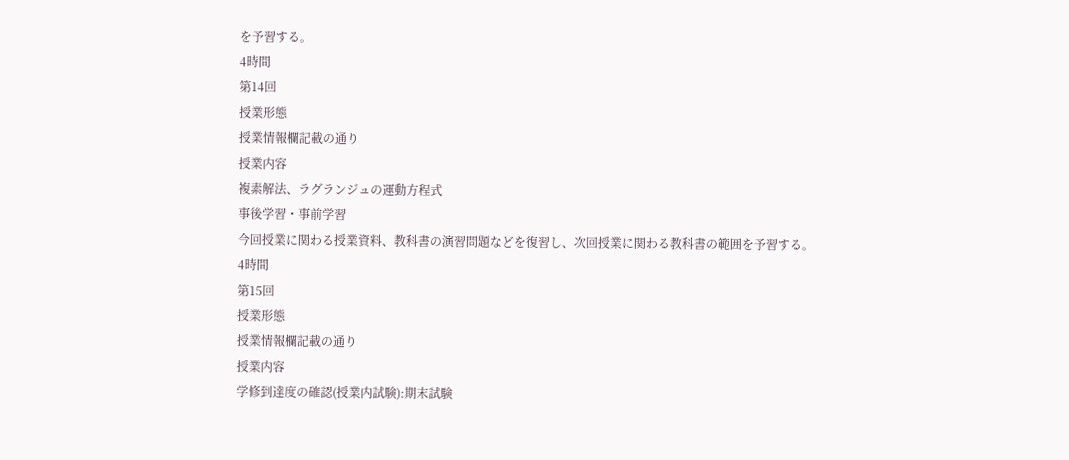を予習する。
4時間
第14回
授業形態
授業情報欄記載の通り
授業内容
複素解法、ラグランジュの運動方程式
事後学習・事前学習
今回授業に関わる授業資料、教科書の演習問題などを復習し、次回授業に関わる教科書の範囲を予習する。
4時間
第15回
授業形態
授業情報欄記載の通り
授業内容
学修到達度の確認(授業内試験):期末試験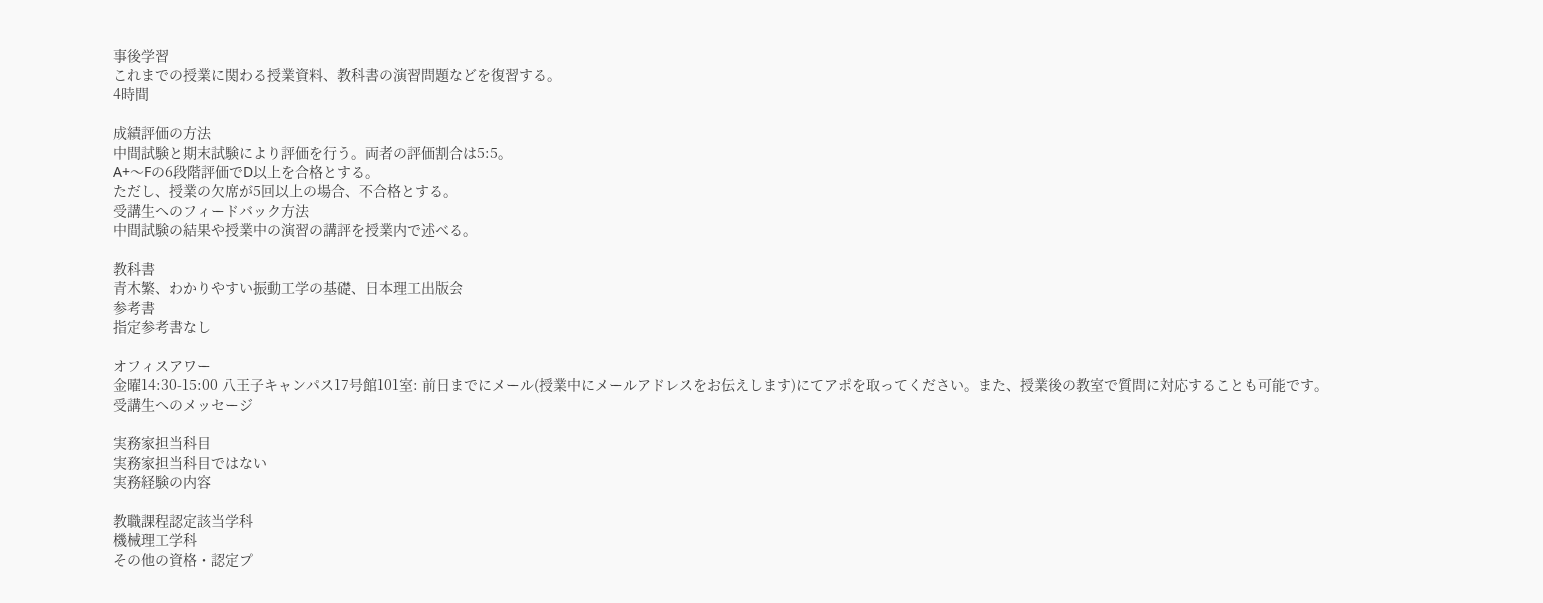事後学習
これまでの授業に関わる授業資料、教科書の演習問題などを復習する。
4時間

成績評価の方法
中間試験と期末試験により評価を行う。両者の評価割合は5:5。
A+〜Fの6段階評価でD以上を合格とする。
ただし、授業の欠席が5回以上の場合、不合格とする。
受講生へのフィードバック方法
中間試験の結果や授業中の演習の講評を授業内で述べる。

教科書
青木繁、わかりやすい振動工学の基礎、日本理工出版会
参考書
指定参考書なし

オフィスアワー
金曜14:30-15:00 八王子キャンパス17号館101室: 前日までにメール(授業中にメールアドレスをお伝えします)にてアポを取ってください。また、授業後の教室で質問に対応することも可能です。
受講生へのメッセージ

実務家担当科目
実務家担当科目ではない
実務経験の内容

教職課程認定該当学科
機械理工学科
その他の資格・認定プ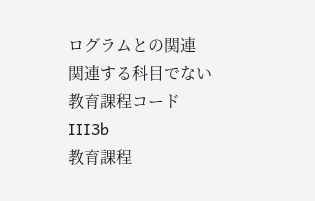ログラムとの関連
関連する科目でない
教育課程コード
Ⅲ3b
教育課程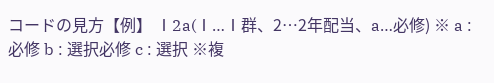コードの見方【例】 Ⅰ2a(Ⅰ…Ⅰ群、2…2年配当、a…必修) ※ a : 必修 b : 選択必修 c : 選択 ※複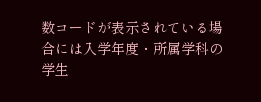数コードが表示されている場合には入学年度・所属学科の学生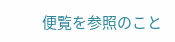便覧を参照のこと